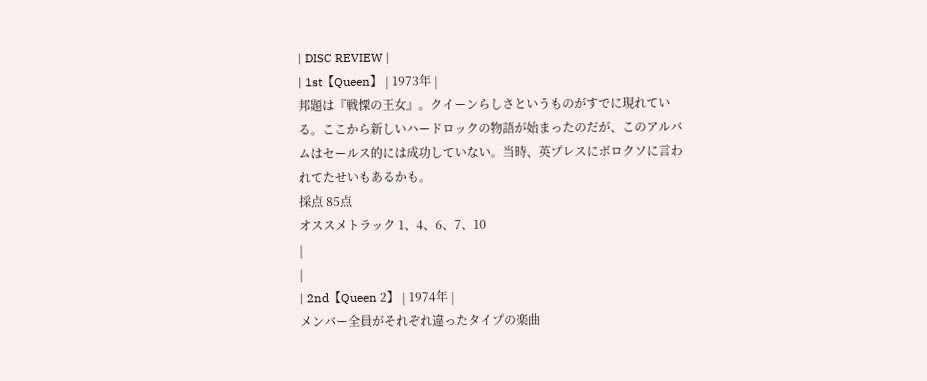| DISC REVIEW |
| 1st【Queen】 | 1973年 |
邦題は『戦慄の王女』。クイーンらしさというものがすでに現れている。ここから新しいハードロックの物語が始まったのだが、このアルバムはセールス的には成功していない。当時、英プレスにボロクソに言われてたせいもあるかも。
採点 85点
オススメトラック 1、4、6、7、10
|
|
| 2nd【Queen 2】 | 1974年 |
メンバー全員がそれぞれ違ったタイプの楽曲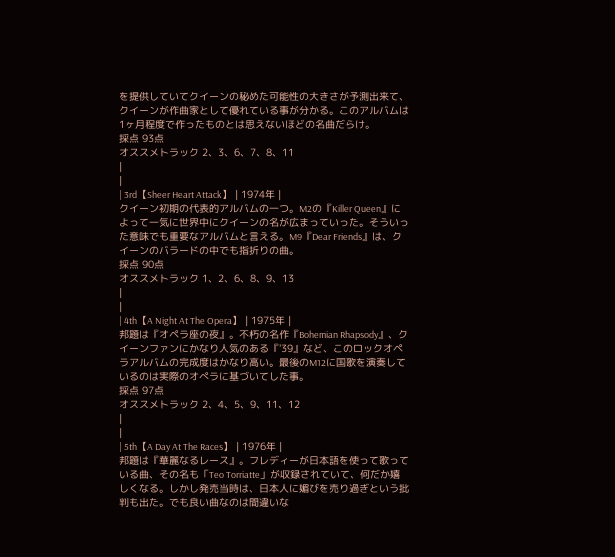を提供していてクイーンの秘めた可能性の大きさが予測出来て、クイーンが作曲家として優れている事が分かる。このアルバムは1ヶ月程度で作ったものとは思えないほどの名曲だらけ。
採点 93点
オススメトラック 2、3、6、7、8、11
|
|
| 3rd【Sheer Heart Attack】 | 1974年 |
クイーン初期の代表的アルバムの一つ。M2の『Killer Queen』によって一気に世界中にクイーンの名が広まっていった。そういった意味でも重要なアルバムと言える。M9『Dear Friends』は、クイーンのバラードの中でも指折りの曲。
採点 90点
オススメトラック 1、2、6、8、9、13
|
|
| 4th【A Night At The Opera】 | 1975年 |
邦題は『オペラ座の夜』。不朽の名作『Bohemian Rhapsody』、クイーンファンにかなり人気のある『'39』など、このロックオペラアルバムの完成度はかなり高い。最後のM12に国歌を演奏しているのは実際のオぺラに基づいてした事。
採点 97点
オススメトラック 2、4、5、9、11、12
|
|
| 5th【A Day At The Races】 | 1976年 |
邦題は『華麗なるレース』。フレディーが日本語を使って歌っている曲、その名も「Teo Torriatte」が収録されていて、何だか嬉しくなる。しかし発売当時は、日本人に媚びを売り過ぎという批判も出た。でも良い曲なのは間違いな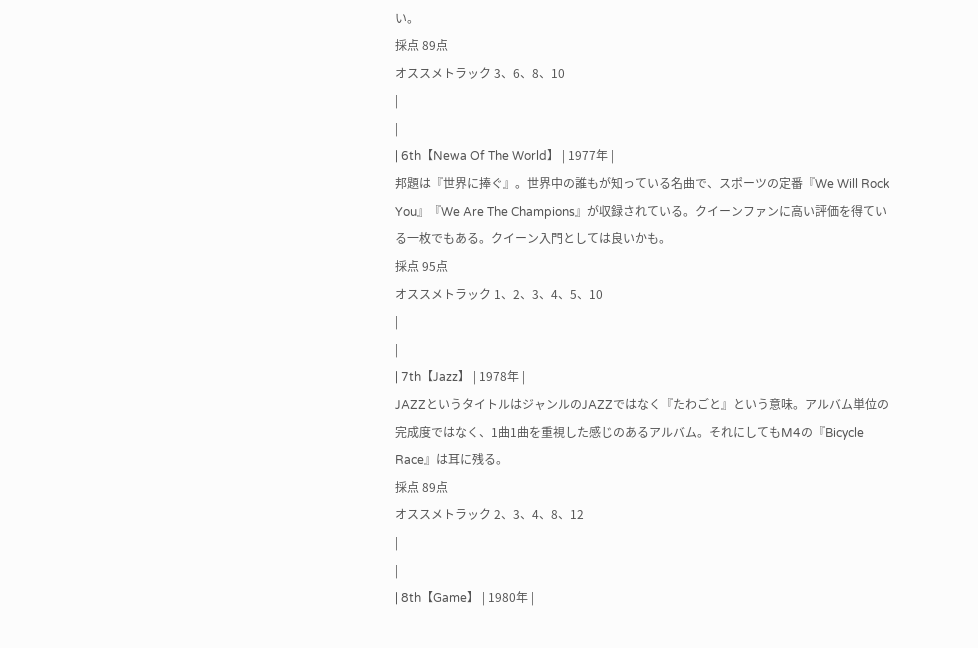い。
採点 89点
オススメトラック 3、6、8、10
|
|
| 6th【Newa Of The World】 | 1977年 |
邦題は『世界に捧ぐ』。世界中の誰もが知っている名曲で、スポーツの定番『We Will Rock You』『We Are The Champions』が収録されている。クイーンファンに高い評価を得ている一枚でもある。クイーン入門としては良いかも。
採点 95点
オススメトラック 1、2、3、4、5、10
|
|
| 7th【Jazz】 | 1978年 |
JAZZというタイトルはジャンルのJAZZではなく『たわごと』という意味。アルバム単位の完成度ではなく、1曲1曲を重視した感じのあるアルバム。それにしてもM4の『Bicycle Race』は耳に残る。
採点 89点
オススメトラック 2、3、4、8、12
|
|
| 8th【Game】 | 1980年 |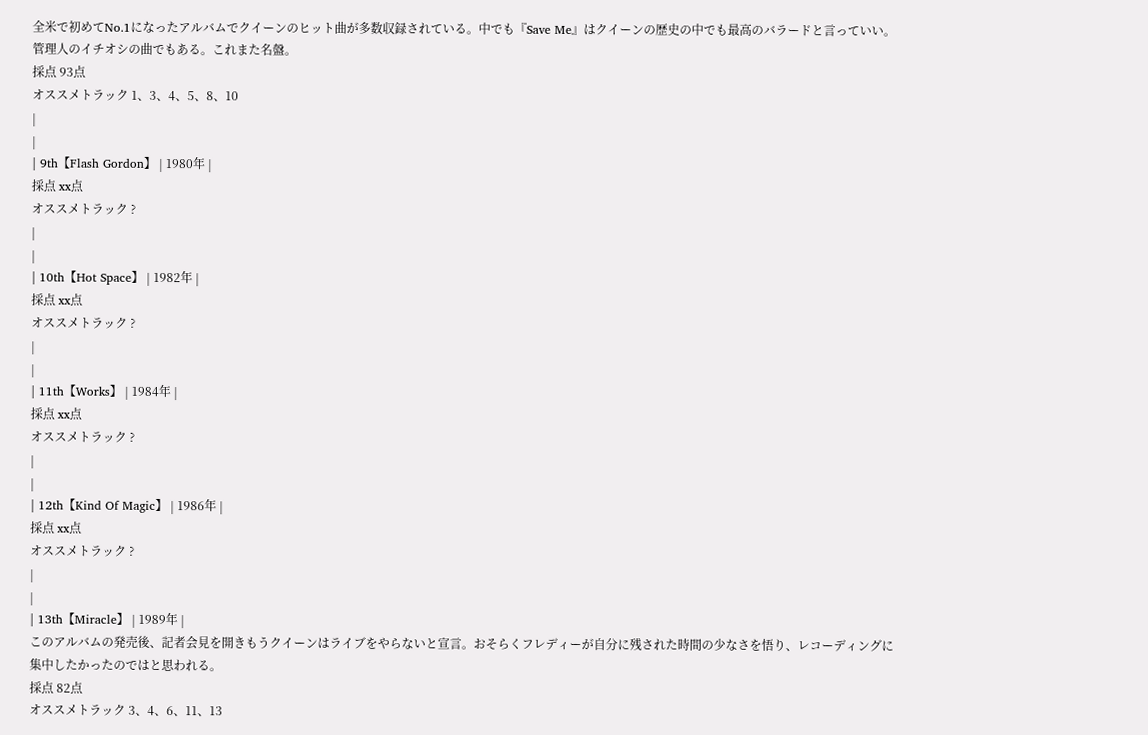全米で初めてNo.1になったアルバムでクイーンのヒット曲が多数収録されている。中でも『Save Me』はクイーンの歴史の中でも最高のバラードと言っていい。管理人のイチオシの曲でもある。これまた名盤。
採点 93点
オススメトラック 1、3、4、5、8、10
|
|
| 9th【Flash Gordon】 | 1980年 |
採点 xx点
オススメトラック ?
|
|
| 10th【Hot Space】 | 1982年 |
採点 xx点
オススメトラック ?
|
|
| 11th【Works】 | 1984年 |
採点 xx点
オススメトラック ?
|
|
| 12th【Kind Of Magic】 | 1986年 |
採点 xx点
オススメトラック ?
|
|
| 13th【Miracle】 | 1989年 |
このアルバムの発売後、記者会見を開きもうクイーンはライブをやらないと宣言。おそらくフレディーが自分に残された時間の少なさを悟り、レコーディングに集中したかったのではと思われる。
採点 82点
オススメトラック 3、4、6、11、13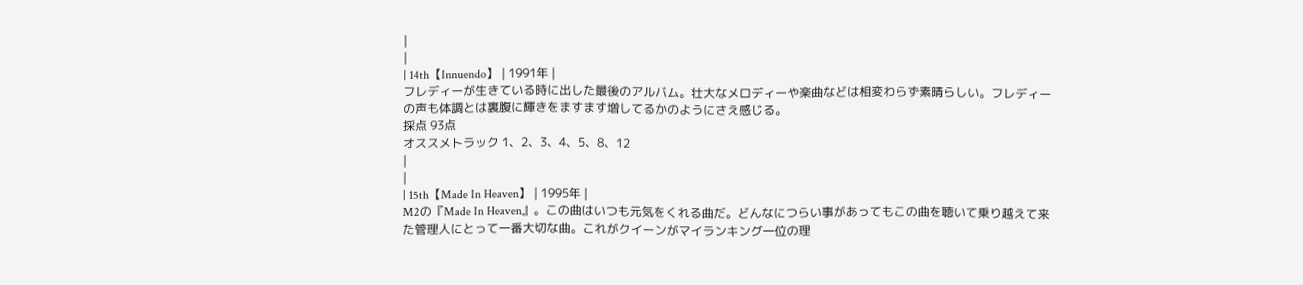|
|
| 14th【Innuendo】 | 1991年 |
フレディーが生きている時に出した最後のアルバム。壮大なメロディーや楽曲などは相変わらず素晴らしい。フレディーの声も体調とは裏腹に輝きをますます増してるかのようにさえ感じる。
採点 93点
オススメトラック 1、2、3、4、5、8、12
|
|
| 15th【Made In Heaven】 | 1995年 |
M2の『Made In Heaven』。この曲はいつも元気をくれる曲だ。どんなにつらい事があってもこの曲を聴いて乗り越えて来た管理人にとって一番大切な曲。これがクイーンがマイランキング一位の理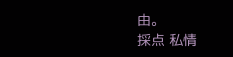由。
採点 私情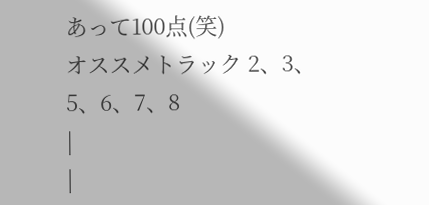あって100点(笑)
オススメトラック 2、3、5、6、7、8
|
|